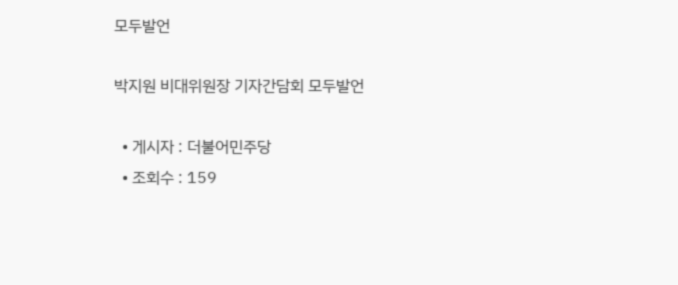모두발언

박지원 비대위원장 기자간담회 모두발언

  • 게시자 : 더불어민주당
  • 조회수 : 159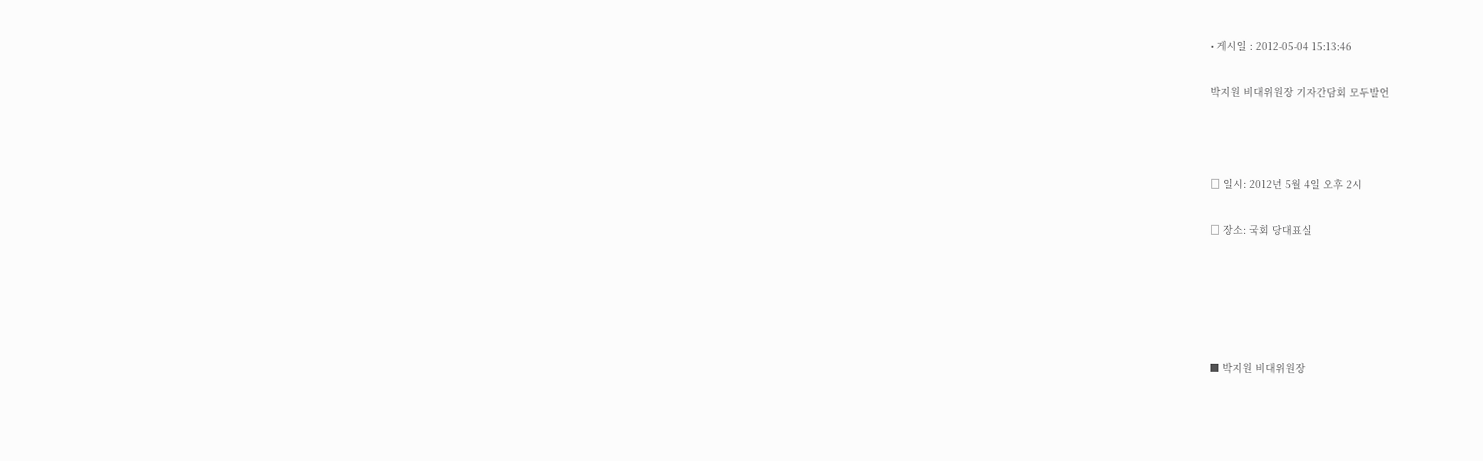• 게시일 : 2012-05-04 15:13:46

박지원 비대위원장 기자간담회 모두발언



□ 일시: 2012년 5월 4일 오후 2시

□ 장소: 국회 당대표실





■ 박지원 비대위원장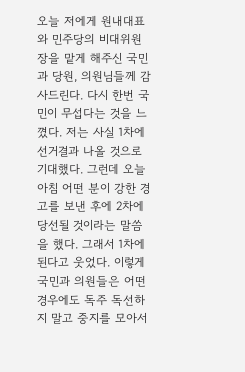오늘 저에게 원내대표와 민주당의 비대위원장을 맡게 해주신 국민과 당원, 의원님들께 감사드린다. 다시 한번 국민이 무섭다는 것을 느꼈다. 저는 사실 1차에 선거결과 나올 것으로 기대했다. 그런데 오늘 아침 어떤 분이 강한 경고를 보낸 후에 2차에 당선될 것이라는 말씀을 했다. 그래서 1차에 된다고 웃었다. 이렇게 국민과 의원들은 어떤 경우에도 독주 독선하지 말고 중지를 모아서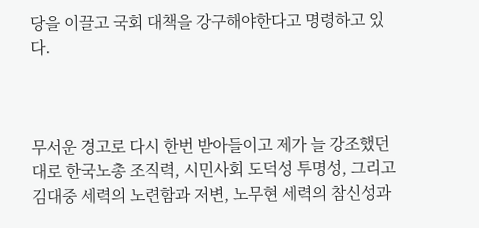당을 이끌고 국회 대책을 강구해야한다고 명령하고 있다.



무서운 경고로 다시 한번 받아들이고 제가 늘 강조했던 대로 한국노총 조직력, 시민사회 도덕성 투명성, 그리고 김대중 세력의 노련함과 저변, 노무현 세력의 참신성과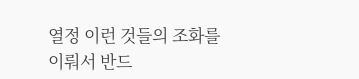열정 이런 것들의 조화를 이뤄서 반드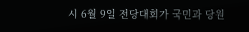시 6월 9일 전당대회가 국민과 당원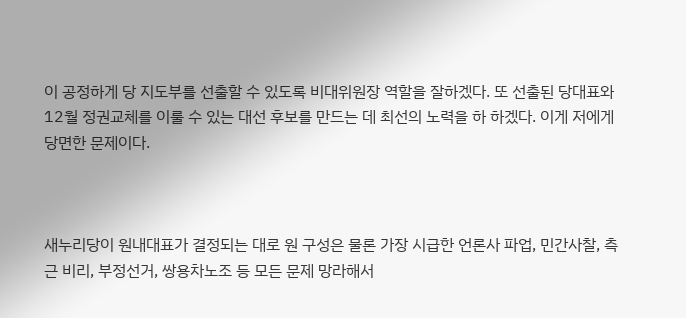이 공정하게 당 지도부를 선출할 수 있도록 비대위원장 역할을 잘하겠다. 또 선출된 당대표와 12월 정권교체를 이룰 수 있는 대선 후보를 만드는 데 최선의 노력을 하 하겠다. 이게 저에게 당면한 문제이다.



새누리당이 원내대표가 결정되는 대로 원 구성은 물론 가장 시급한 언론사 파업, 민간사찰, 측근 비리, 부정선거, 쌍용차노조 등 모든 문제 망라해서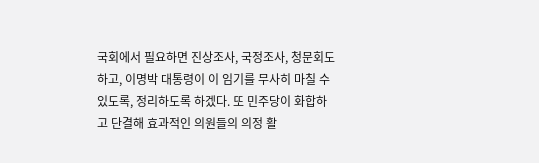국회에서 필요하면 진상조사, 국정조사, 청문회도 하고, 이명박 대통령이 이 임기를 무사히 마칠 수 있도록, 정리하도록 하겠다. 또 민주당이 화합하고 단결해 효과적인 의원들의 의정 활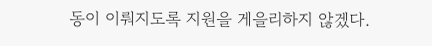동이 이뤄지도록 지원을 게을리하지 않겠다.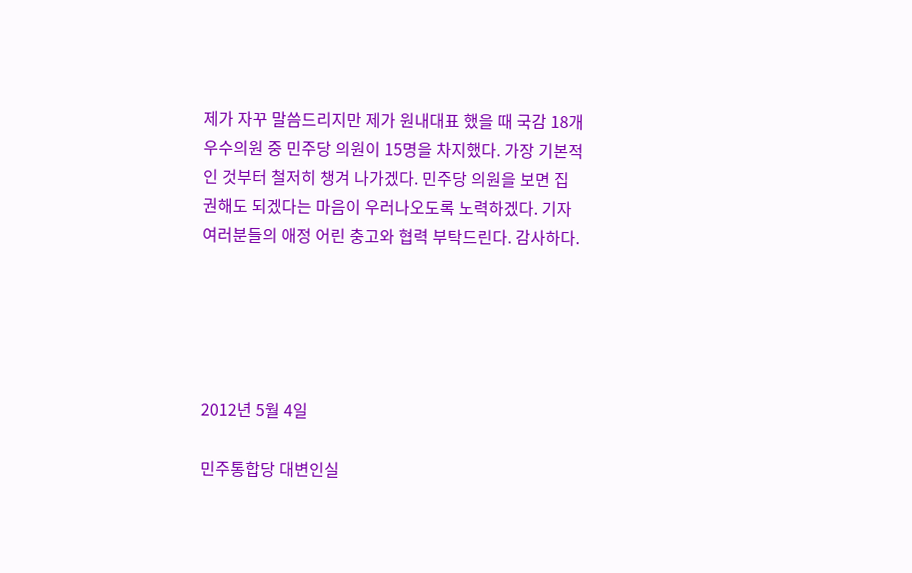제가 자꾸 말씀드리지만 제가 원내대표 했을 때 국감 18개 우수의원 중 민주당 의원이 15명을 차지했다. 가장 기본적인 것부터 철저히 챙겨 나가겠다. 민주당 의원을 보면 집권해도 되겠다는 마음이 우러나오도록 노력하겠다. 기자여러분들의 애정 어린 충고와 협력 부탁드린다. 감사하다.





2012년 5월 4일

민주통합당 대변인실